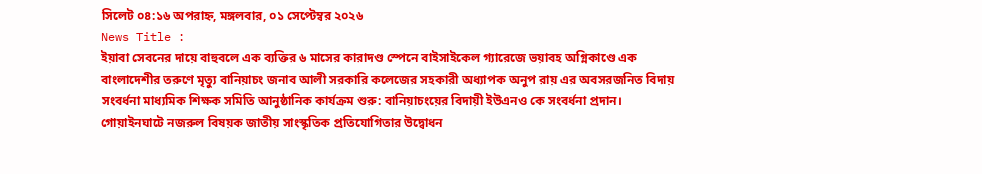সিলেট ০৪:১৬ অপরাহ্ন, মঙ্গলবার, ০১ সেপ্টেম্বর ২০২৬
News Title :
ইয়াবা সেবনের দায়ে বাহুবলে এক ব্যক্তির ৬ মাসের কারাদণ্ড স্পেনে বাইসাইকেল গ্যারেজে ভয়াবহ অগ্নিকাণ্ডে এক বাংলাদেশীর তরুণে মৃত্যু বানিয়াচং জনাব আলী সরকারি কলেজের সহকারী অধ্যাপক অনুপ রায় এর অবসরজনিত বিদায় সংবর্ধনা মাধ্যমিক শিক্ষক সমিতি আনুষ্ঠানিক কার্যক্রম শুরু: বানিয়াচংয়ের বিদায়ী ইউএনও কে সংবর্ধনা প্রদান। গোয়াইনঘাটে নজরুল বিষয়ক জাতীয় সাংস্কৃতিক প্রতিযোগিতার উদ্বোধন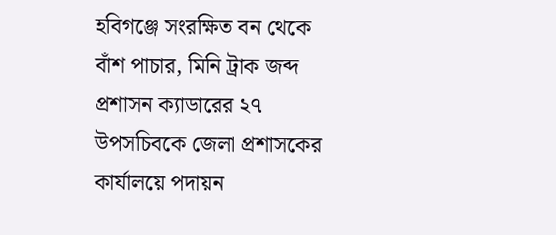হবিগঞ্জে সংরক্ষিত বন থেকে বাঁশ পাচার, মিনি ট্রাক জব্দ প্রশাসন ক্যাডারের ২৭ উপসচিবকে জেলা প্রশাসকের কার্যালয়ে পদায়ন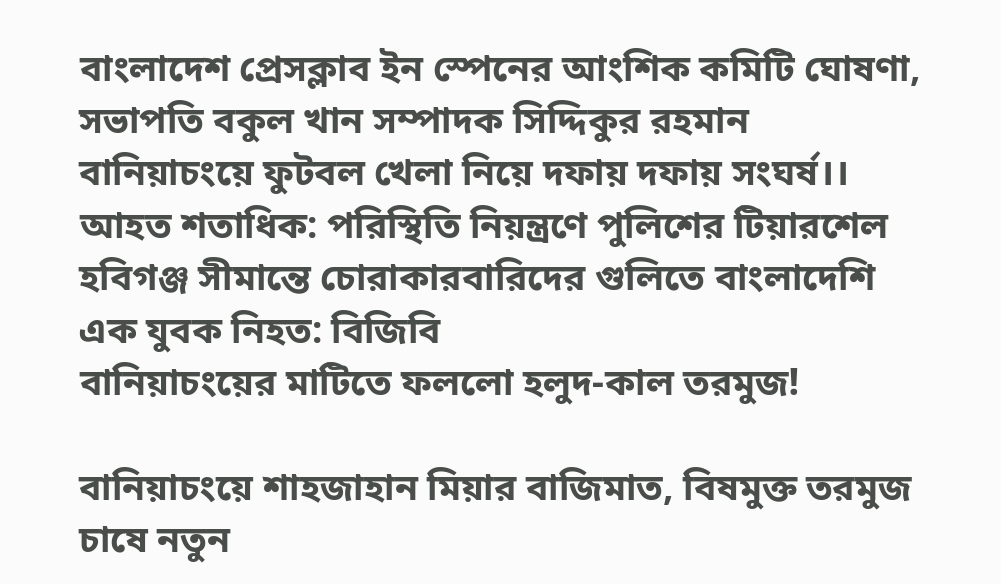বাংলাদেশ প্রেসক্লাব ইন স্পেনের আংশিক কমিটি ঘোষণা, সভাপতি বকুল খান সম্পাদক সিদ্দিকুর রহমান বানিয়াচংয়ে ফুটবল খেলা নিয়ে দফায় দফায় সংঘর্ষ।। আহত শতাধিক: পরিস্থিতি নিয়ন্ত্রণে পুলিশের টিয়ারশেল হবিগঞ্জ সীমান্তে চোরাকারবারিদের গুলিতে বাংলাদেশি এক যুবক নিহত: বিজিবি
বানিয়াচংয়ের মাটিতে ফললো হলুদ-কাল তরমুজ!

বানিয়াচংয়ে শাহজাহান মিয়ার বাজিমাত, বিষমুক্ত তরমুজ চাষে নতুন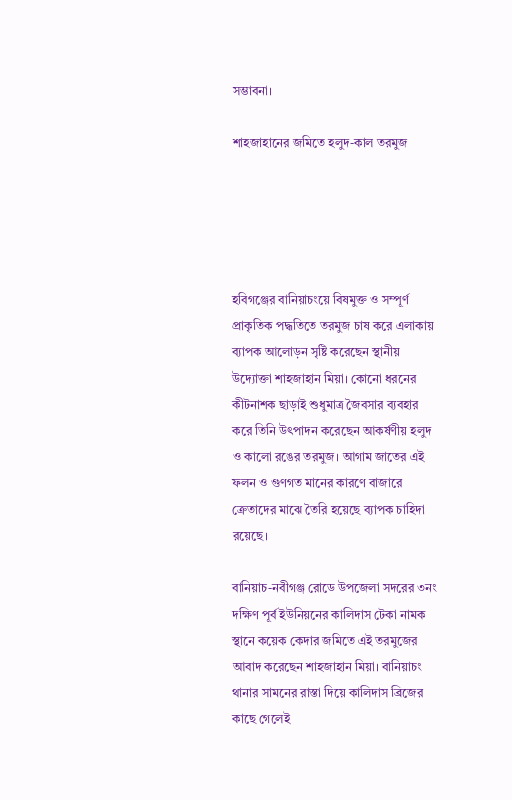সম্ভাবনা।

শাহজাহানের জমিতে হলুদ-কাল তরমুজ





হবিগঞ্জের বানিয়াচংয়ে বিষমুক্ত ও সম্পূর্ণ প্রাকৃতিক পদ্ধতিতে তরমুজ চাষ করে এলাকায় ব্যাপক আলোড়ন সৃষ্টি করেছেন স্থানীয় উদ্যোক্তা শাহজাহান মিয়া। কোনো ধরনের কীটনাশক ছাড়াই শুধুমাত্র জৈবসার ব্যবহার করে তিনি উৎপাদন করেছেন আকর্ষণীয় হলুদ ও কালো রঙের তরমুজ। আগাম জাতের এই ফলন ও গুণগত মানের কারণে বাজারে ক্রেতাদের মাঝে তৈরি হয়েছে ব্যাপক চাহিদা রয়েছে।

বানিয়াচ-নবীগঞ্জ রোডে উপজেলা সদরের ৩নং দক্ষিণ পূর্ব ইউনিয়নের কালিদাস টেকা নামক স্থানে কয়েক কেদার জমিতে এই তরমুজের আবাদ করেছেন শাহজাহান মিয়া। বানিয়াচং থানার সামনের রাস্তা দিয়ে কালিদাস ব্রিজের কাছে গেলেই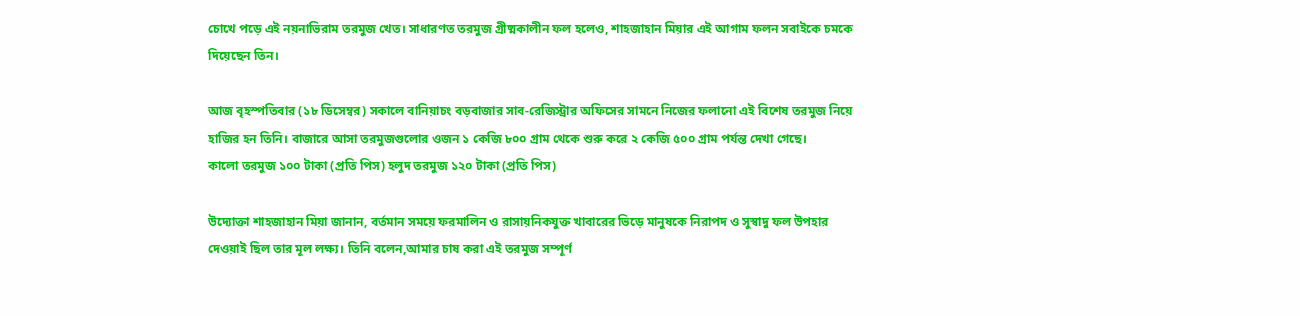চোখে পড়ে এই নয়নাভিরাম তরমুজ খেত। সাধারণত তরমুজ গ্রীষ্মকালীন ফল হলেও, শাহজাহান মিয়ার এই আগাম ফলন সবাইকে চমকে দিয়েছেন তিন।

আজ বৃহস্পতিবার (১৮ ডিসেম্বর) সকালে বানিয়াচং বড়বাজার সাব-রেজিস্ট্রার অফিসের সামনে নিজের ফলানো এই বিশেষ তরমুজ নিয়ে হাজির হন তিনি। বাজারে আসা তরমুজগুলোর ওজন ১ কেজি ৮০০ গ্রাম থেকে শুরু করে ২ কেজি ৫০০ গ্রাম পর্যন্ত দেখা গেছে।
কালো তরমুজ ১০০ টাকা (প্রতি পিস) হলুদ তরমুজ ১২০ টাকা (প্রতি পিস)

উদ্যোক্তা শাহজাহান মিয়া জানান, বর্তমান সময়ে ফরমালিন ও রাসায়নিকযুক্ত খাবারের ভিড়ে মানুষকে নিরাপদ ও সুস্বাদু ফল উপহার দেওয়াই ছিল তার মূল লক্ষ্য। তিনি বলেন,আমার চাষ করা এই তরমুজ সম্পূর্ণ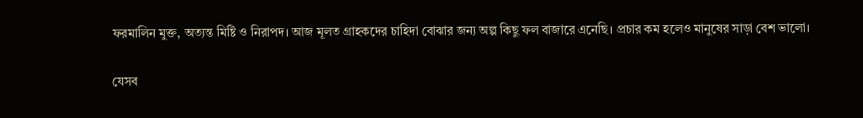ফরমালিন মুক্ত, অত্যন্ত মিষ্টি ও নিরাপদ। আজ মূলত গ্রাহকদের চাহিদা বোঝার জন্য অল্প কিছু ফল বাজারে এনেছি। প্রচার কম হলেও মানুষের সাড়া বেশ ভালো।

যেসব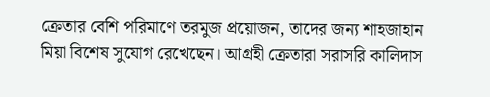ক্রেতার বেশি পরিমাণে তরমুজ প্রয়োজন, তাদের জন্য শাহজাহান মিয়া বিশেষ সুযোগ রেখেছেন। আগ্রহী ক্রেতারা সরাসরি কালিদাস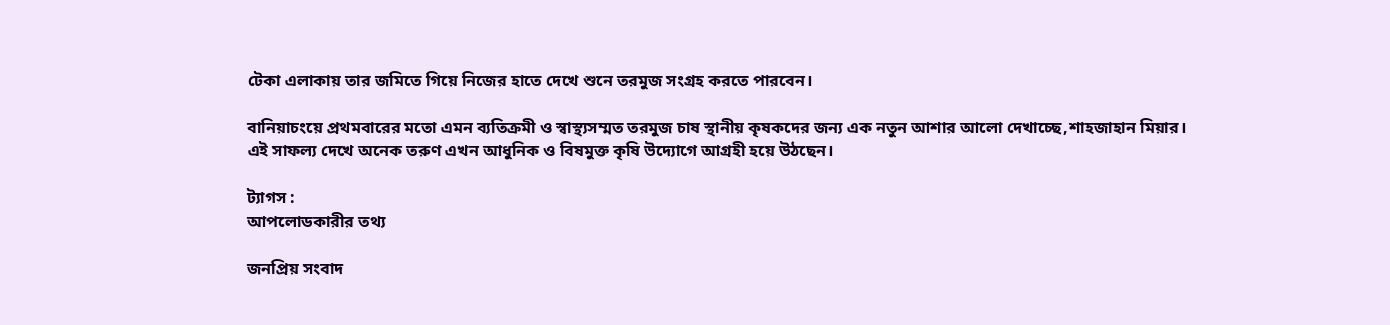টেকা এলাকায় তার জমিতে গিয়ে নিজের হাতে দেখে শুনে তরমুজ সংগ্রহ করতে পারবেন।

বানিয়াচংয়ে প্রথমবারের মতো এমন ব্যতিক্রমী ও স্বাস্থ্যসম্মত তরমুজ চাষ স্থানীয় কৃষকদের জন্য এক নতুন আশার আলো দেখাচ্ছে,শাহজাহান মিয়ার। এই সাফল্য দেখে অনেক তরুণ এখন আধুনিক ও বিষমুক্ত কৃষি উদ্যোগে আগ্রহী হয়ে উঠছেন।

ট্যাগস :
আপলোডকারীর তথ্য

জনপ্রিয় সংবাদ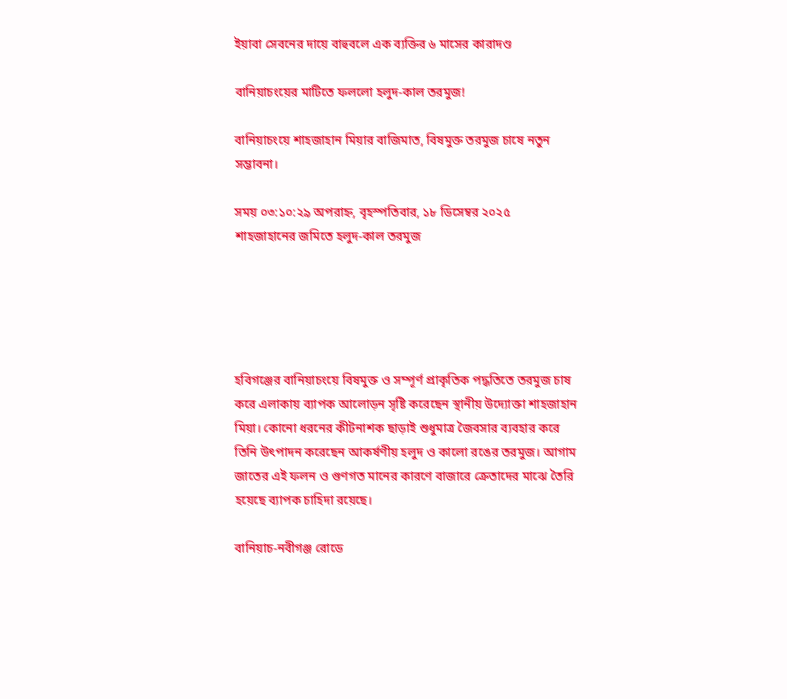ইয়াবা সেবনের দায়ে বাহুবলে এক ব্যক্তির ৬ মাসের কারাদণ্ড

বানিয়াচংয়ের মাটিতে ফললো হলুদ-কাল তরমুজ!

বানিয়াচংয়ে শাহজাহান মিয়ার বাজিমাত, বিষমুক্ত তরমুজ চাষে নতুন সম্ভাবনা।

সময় ০৩:১০:২৯ অপরাহ্ন, বৃহস্পতিবার, ১৮ ডিসেম্বর ২০২৫
শাহজাহানের জমিতে হলুদ-কাল তরমুজ





হবিগঞ্জের বানিয়াচংয়ে বিষমুক্ত ও সম্পূর্ণ প্রাকৃতিক পদ্ধতিতে তরমুজ চাষ করে এলাকায় ব্যাপক আলোড়ন সৃষ্টি করেছেন স্থানীয় উদ্যোক্তা শাহজাহান মিয়া। কোনো ধরনের কীটনাশক ছাড়াই শুধুমাত্র জৈবসার ব্যবহার করে তিনি উৎপাদন করেছেন আকর্ষণীয় হলুদ ও কালো রঙের তরমুজ। আগাম জাতের এই ফলন ও গুণগত মানের কারণে বাজারে ক্রেতাদের মাঝে তৈরি হয়েছে ব্যাপক চাহিদা রয়েছে।

বানিয়াচ-নবীগঞ্জ রোডে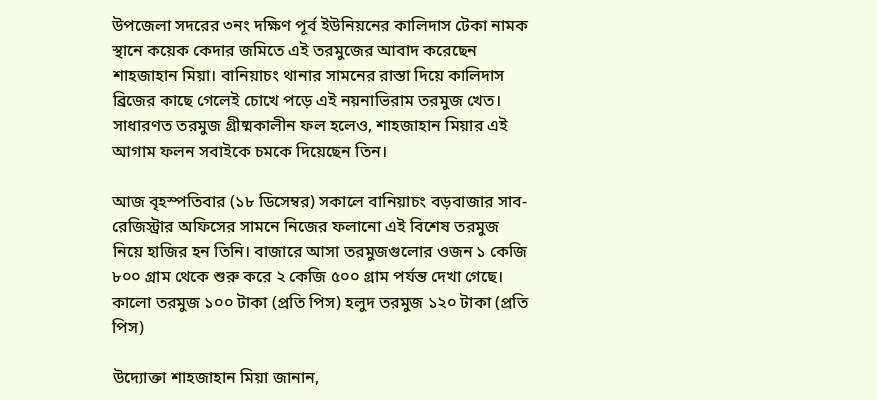উপজেলা সদরের ৩নং দক্ষিণ পূর্ব ইউনিয়নের কালিদাস টেকা নামক স্থানে কয়েক কেদার জমিতে এই তরমুজের আবাদ করেছেন শাহজাহান মিয়া। বানিয়াচং থানার সামনের রাস্তা দিয়ে কালিদাস ব্রিজের কাছে গেলেই চোখে পড়ে এই নয়নাভিরাম তরমুজ খেত। সাধারণত তরমুজ গ্রীষ্মকালীন ফল হলেও, শাহজাহান মিয়ার এই আগাম ফলন সবাইকে চমকে দিয়েছেন তিন।

আজ বৃহস্পতিবার (১৮ ডিসেম্বর) সকালে বানিয়াচং বড়বাজার সাব-রেজিস্ট্রার অফিসের সামনে নিজের ফলানো এই বিশেষ তরমুজ নিয়ে হাজির হন তিনি। বাজারে আসা তরমুজগুলোর ওজন ১ কেজি ৮০০ গ্রাম থেকে শুরু করে ২ কেজি ৫০০ গ্রাম পর্যন্ত দেখা গেছে।
কালো তরমুজ ১০০ টাকা (প্রতি পিস) হলুদ তরমুজ ১২০ টাকা (প্রতি পিস)

উদ্যোক্তা শাহজাহান মিয়া জানান,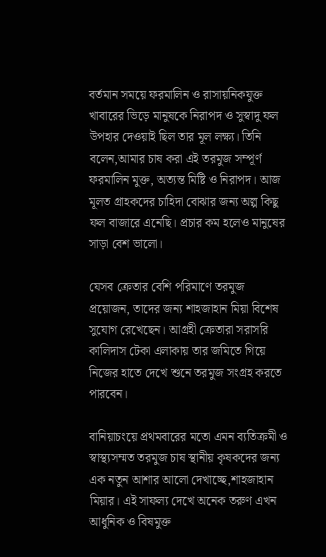বর্তমান সময়ে ফরমালিন ও রাসায়নিকযুক্ত খাবারের ভিড়ে মানুষকে নিরাপদ ও সুস্বাদু ফল উপহার দেওয়াই ছিল তার মূল লক্ষ্য। তিনি বলেন,আমার চাষ করা এই তরমুজ সম্পূর্ণ ফরমালিন মুক্ত, অত্যন্ত মিষ্টি ও নিরাপদ। আজ মূলত গ্রাহকদের চাহিদা বোঝার জন্য অল্প কিছু ফল বাজারে এনেছি। প্রচার কম হলেও মানুষের সাড়া বেশ ভালো।

যেসব ক্রেতার বেশি পরিমাণে তরমুজ প্রয়োজন, তাদের জন্য শাহজাহান মিয়া বিশেষ সুযোগ রেখেছেন। আগ্রহী ক্রেতারা সরাসরি কালিদাস টেকা এলাকায় তার জমিতে গিয়ে নিজের হাতে দেখে শুনে তরমুজ সংগ্রহ করতে পারবেন।

বানিয়াচংয়ে প্রথমবারের মতো এমন ব্যতিক্রমী ও স্বাস্থ্যসম্মত তরমুজ চাষ স্থানীয় কৃষকদের জন্য এক নতুন আশার আলো দেখাচ্ছে,শাহজাহান মিয়ার। এই সাফল্য দেখে অনেক তরুণ এখন আধুনিক ও বিষমুক্ত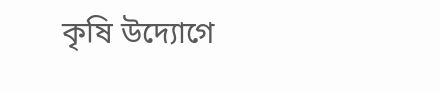কৃষি উদ্যোগে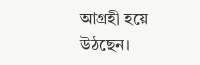আগ্রহী হয়ে উঠছেন।